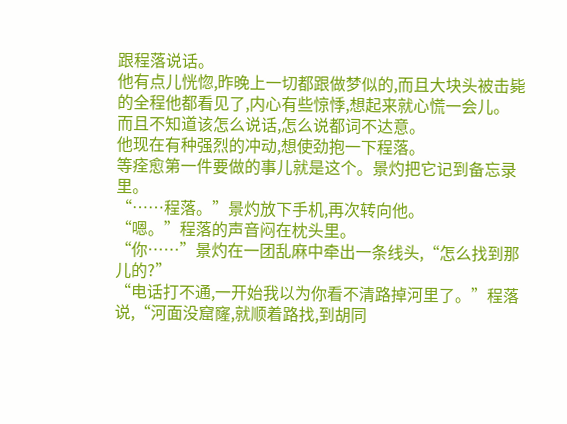跟程落说话。
他有点儿恍惚,昨晚上一切都跟做梦似的,而且大块头被击毙的全程他都看见了,内心有些惊悸,想起来就心慌一会儿。
而且不知道该怎么说话,怎么说都词不达意。
他现在有种强烈的冲动,想使劲抱一下程落。
等痊愈第一件要做的事儿就是这个。景灼把它记到备忘录里。
“……程落。”景灼放下手机,再次转向他。
“嗯。”程落的声音闷在枕头里。
“你……”景灼在一团乱麻中牵出一条线头,“怎么找到那儿的?”
“电话打不通,一开始我以为你看不清路掉河里了。”程落说,“河面没窟窿,就顺着路找,到胡同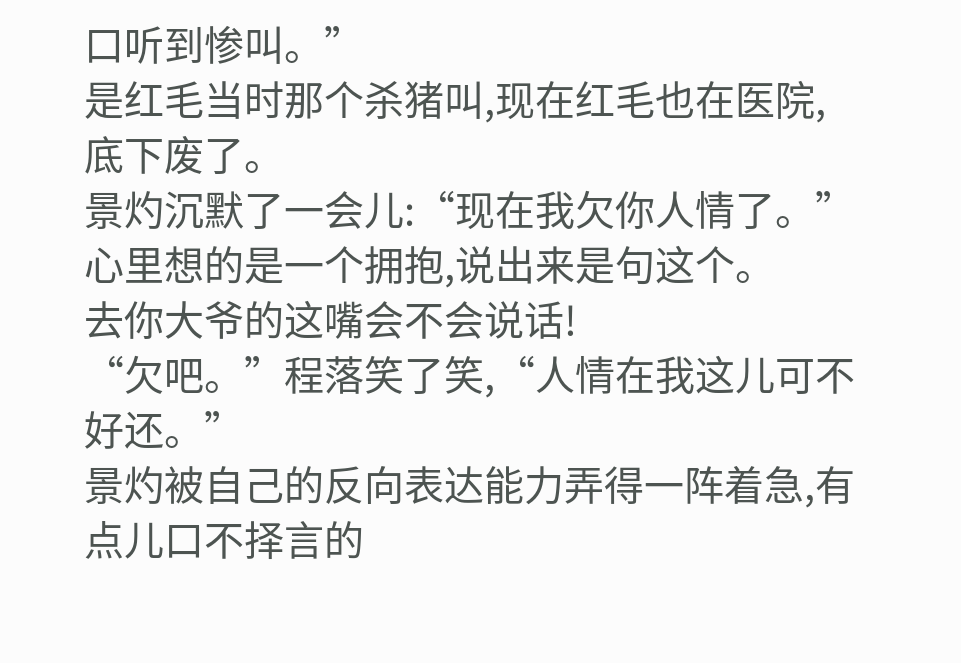口听到惨叫。”
是红毛当时那个杀猪叫,现在红毛也在医院,底下废了。
景灼沉默了一会儿:“现在我欠你人情了。”
心里想的是一个拥抱,说出来是句这个。
去你大爷的这嘴会不会说话!
“欠吧。”程落笑了笑,“人情在我这儿可不好还。”
景灼被自己的反向表达能力弄得一阵着急,有点儿口不择言的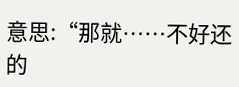意思:“那就……不好还的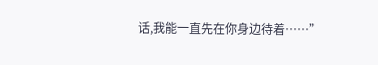话,我能一直先在你身边待着……”